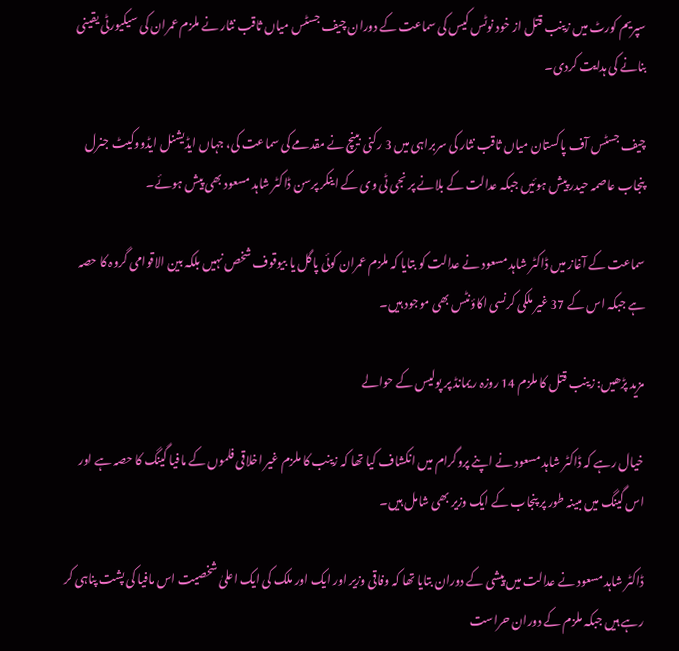سپریم کورٹ میں زینب قتل از خود نوٹس کیس کی سماعت کے دوران چیف جسٹس میاں ثاقب نثار نے ملزم عمران کی سیکیورٹی یقینی بنانے کی ہدایت کردی۔

چیف جسٹس آف پاکستان میاں ثاقب نثار کی سربراہی میں 3 رکنی بینچ نے مقدمے کی سماعت کی، جہاں ایڈیشنل ایڈووکیٹ جنرل پنجاب عاصمہ حیدر پیش ہوئیں جبکہ عدالت کے بلانے پر نجی ٹی وی کے اینکر پرسن ڈاکٹر شاہد مسعود بھی پیش ہوئے۔

سماعت کے آغاز میں ڈاکٹر شاہد مسعود نے عدالت کو بتایا کہ ملزم عمران کوئی پاگل یا بیوقوف شخص نہیں بلکہ بین الاقوامی گروہ کا حصہ ہے جبکہ اس کے 37 غیر ملکی کرنسی اکاؤنٹس بھی موجود ہیں۔

مزید پڑھیں: زینب قتل کا ملزم 14 روزہ ریمانڈ پر پولیس کے حوالے

خیال رہے کہ ڈاکٹر شاہد مسعود نے اپنے پروگرام میں انکشاف کیا تھا کہ زینب کا ملزم غیر اخلاقی فلموں کے مافیا گینگ کا حصہ ہے اور اس گینگ میں مبینہ طور پر پنجاب کے ایک وزیر بھی شامل ہیں۔

ڈاکٹر شاہد مسعود نے عدالت میں پیشی کے دوران بتایا تھا کہ وفاقی وزیر اور ایک اور ملک کی ایک اعلیٰ شخصیت اس مافیا کی پشت پناہی کر رہے ہیں جبکہ ملزم کے دوران حراست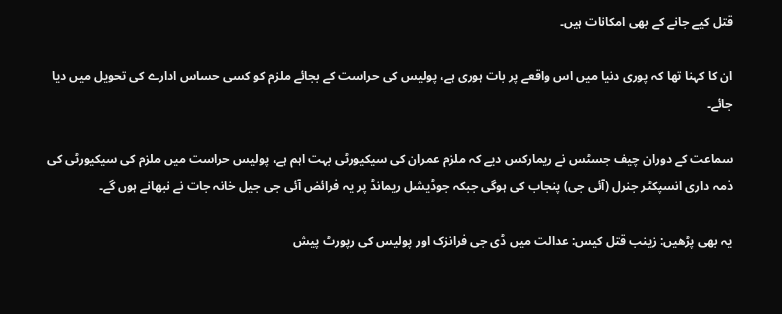قتل کیے جانے کے بھی امکانات ہیں۔

ان کا کہنا تھا کہ پوری دنیا میں اس واقعے پر بات ہوری ہے، پولیس کی حراست کے بجائے ملزم کو کسی حساس ادارے کی تحویل میں دیا جائے۔

سماعت کے دوران چیف جسٹس نے ریمارکس دیے کہ ملزم عمران کی سیکیورٹی بہت اہم ہے، پولیس حراست میں ملزم کی سیکیورٹی کی ذمہ داری انسپکٹر جنرل (آئی جی) پنجاب کی ہوگی جبکہ جوڈیشل ریمانڈ پر یہ فرائض آئی جی جیل خانہ جات نے نبھانے ہوں گے۔

یہ بھی پڑھیں: زینب قتل کیس: عدالت میں ڈی جی فرانزک اور پولیس کی رپورٹ پیش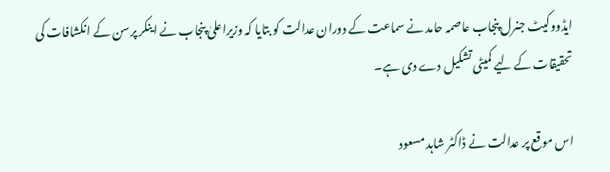ایڈووکیٹ جنرل پنجاب عاصمہ حامد نے سماعت کے دوران عدالت کو بتایا کہ وزیراعلیٰ پنجاب نے اینکر پرسن کے انکشافات کی تحقیقات کے لیے کمیٹی تشکیل دے دی ہے۔

اس موقع پر عدالت نے ڈاکٹر شاہد مسعود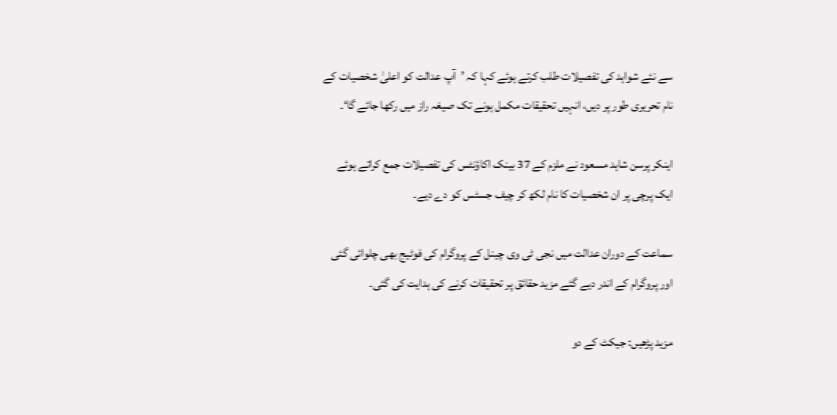سے نئے شواہد کی تفصیلات طلب کرتے ہوئے کہا کہ ’آپ عدالت کو اعلیٰ شخصیات کے نام تحریری طور پر دیں، انہیں تحقیقات مکمل ہونے تک صیغہ راز میں رکھا جائے گا‘۔

اینکر پرسن شاہد مسعود نے ملزم کے 37 بینک اکاؤنٹس کی تفصیلات جمع کراتے ہوئے ایک پرچی پر ان شخصیات کا نام لکھ کر چیف جسٹس کو دے دیے۔

سماعت کے دوران عدالت میں نجی ٹی وی چینل کے پروگرام کی فوٹیج بھی چلوائی گئی اور پروگرام کے اندر دیے گئے مزید حقائق پر تحقیقات کرنے کی ہدایت کی گئی۔

مزید پڑھیں: جیکٹ کے دو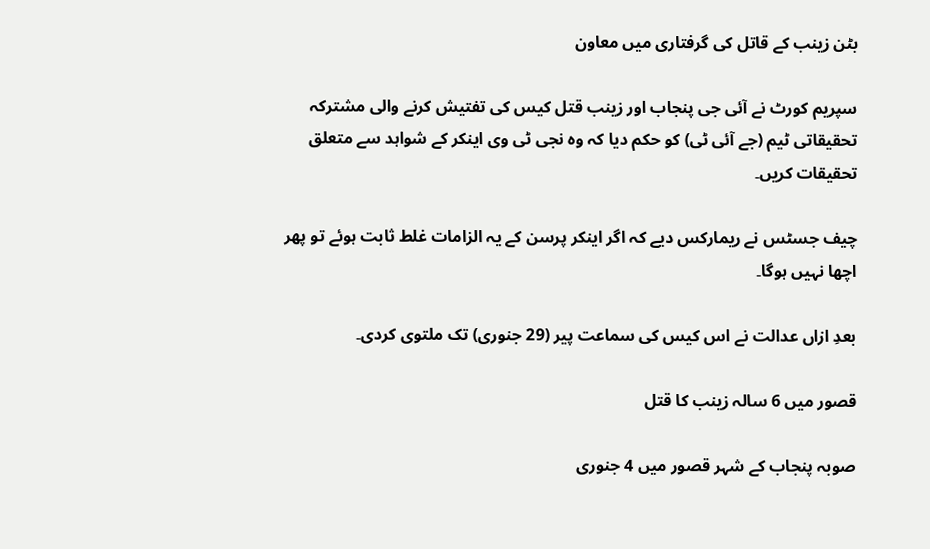بٹن زینب کے قاتل کی گرفتاری میں معاون

سپریم کورٹ نے آئی جی پنجاب اور زینب قتل کیس کی تفتیش کرنے والی مشترکہ تحقیقاتی ٹیم (جے آئی ٹی) کو حکم دیا کہ وہ نجی ٹی وی اینکر کے شواہد سے متعلق تحقیقات کریں۔

چیف جسٹس نے ریمارکس دیے کہ اگر اینکر پرسن کے یہ الزامات غلط ثابت ہوئے تو پھر اچھا نہیں ہوگا۔

بعدِ ازاں عدالت نے اس کیس کی سماعت پیر (29 جنوری) تک ملتوی کردی۔

قصور میں 6 سالہ زینب کا قتل

صوبہ پنجاب کے شہر قصور میں 4 جنوری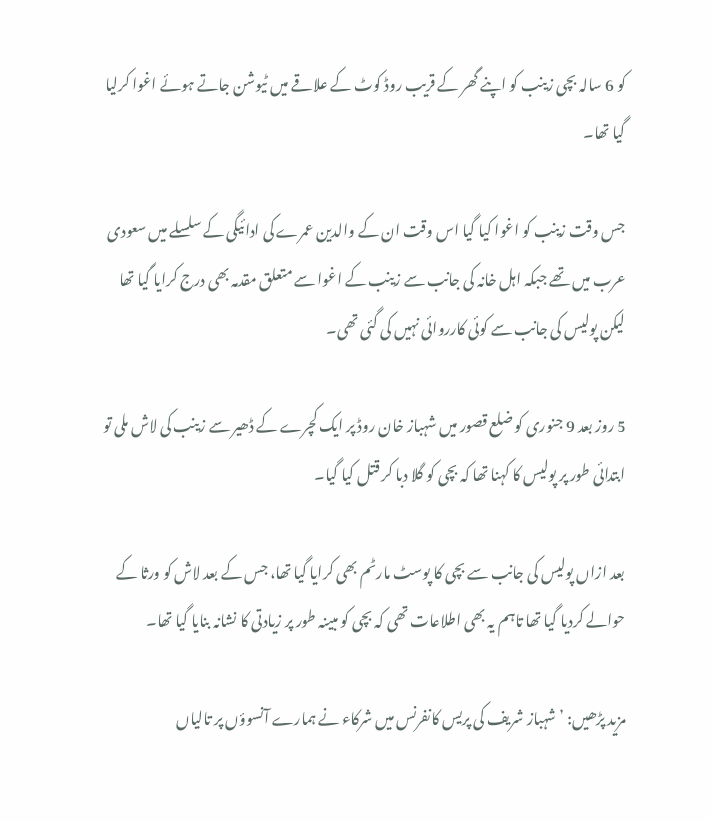کو 6 سالہ بچی زینب کو اپنے گھر کے قریب روڈ کوٹ کے علاقے میں ٹیوشن جاتے ہوئے اغوا کرلیا گیا تھا۔

جس وقت زینب کو اغوا کیا گیا اس وقت ان کے والدین عمرے کی ادائیگی کے سلسلے میں سعودی عرب میں تھے جبکہ اہل خانہ کی جانب سے زینب کے اغوا سے متعلق مقدمہ بھی درج کرایا گیا تھا لیکن پولیس کی جانب سے کوئی کارروائی نہیں کی گئی تھی۔

5 روز بعد 9 جنوری کو ضلع قصور میں شہباز خان روڈ پر ایک کچرے کے ڈھیر سے زینب کی لاش ملی تو ابتدائی طور پر پولیس کا کہنا تھا کہ بچی کو گلا دبا کر قتل کیا گیا۔

بعد ازاں پولیس کی جانب سے بچی کا پوسٹ مارٹم بھی کرایا گیا تھا، جس کے بعد لاش کو ورثا کے حوالے کردیا گیا تھا تاہم یہ بھی اطلاعات تھی کہ بچی کو مبینہ طور پر زیادتی کا نشانہ بنایا گیا تھا۔

مزید پڑھیں: ’شہباز شریف کی پریس کانفرنس میں شرکاء نے ہمارے آنسوؤں پر تالیاں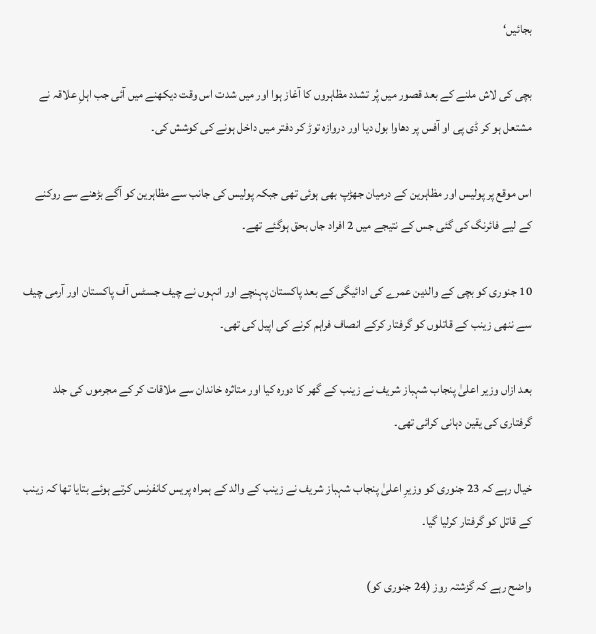بجائیں‘

بچی کی لاش ملنے کے بعد قصور میں پُر تشدد مظاہروں کا آغاز ہوا اور میں شدت اس وقت دیکھنے میں آئی جب اہلِ علاقہ نے مشتعل ہو کر ڈی پی او آفس پر دھاوا بول دیا اور دروازہ توڑ کر دفتر میں داخل ہونے کی کوشش کی۔

اس موقع پر پولیس اور مظاہرین کے درمیان جھڑپ بھی ہوئی تھی جبکہ پولیس کی جانب سے مظاہرین کو آگے بڑھنے سے روکنے کے لیے فائرنگ کی گئی جس کے نتیجے میں 2 افراد جاں بحق ہوگئے تھے۔

10 جنوری کو بچی کے والدین عمرے کی ادائیگی کے بعد پاکستان پہنچے اور انہوں نے چیف جسٹس آف پاکستان اور آرمی چیف سے ننھی زینب کے قاتلوں کو گرفتار کرکے انصاف فراہم کرنے کی اپیل کی تھی۔

بعد ازاں وزیر اعلیٰ پنجاب شہباز شریف نے زینب کے گھر کا دورہ کیا اور متاثرہ خاندان سے ملاقات کر کے مجرموں کی جلد گرفتاری کی یقین دہانی کرائی تھی۔

خیال رہے کہ 23 جنوری کو وزیرِ اعلیٰ پنجاب شہباز شریف نے زینب کے والد کے ہمراہ پریس کانفرنس کرتے ہوئے بتایا تھا کہ زینب کے قاتل کو گرفتار کرلیا گیا۔

واضح رہے کہ گزشتہ روز (24 جنوری کو)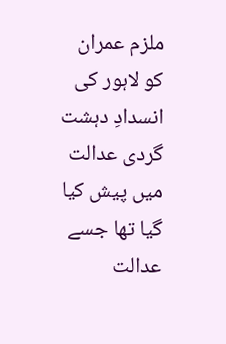ملزم عمران کو لاہور کی انسدادِ دہشت گردی عدالت میں پیش کیا گیا تھا جسے عدالت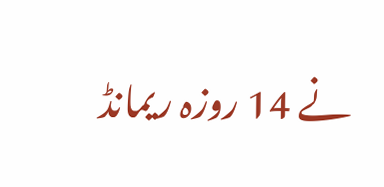نے 14 روزہ ریمانڈ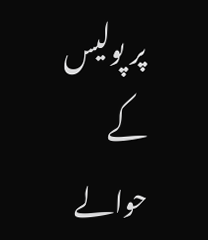پر پولیس کے حوالے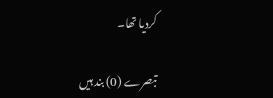کردیا تھا۔

تبصرے (0) بند ہیں